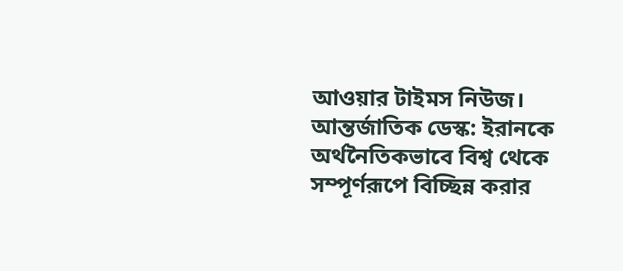আওয়ার টাইমস নিউজ।
আন্তর্জাতিক ডেস্ক: ইরানকে অর্থনৈতিকভাবে বিশ্ব থেকে সম্পূর্ণরূপে বিচ্ছিন্ন করার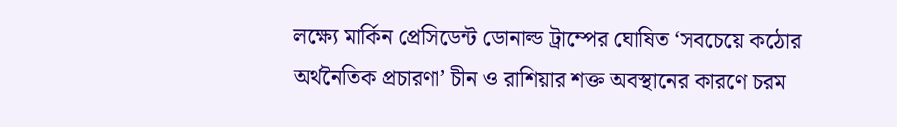লক্ষ্যে মার্কিন প্রেসিডেন্ট ডোনাল্ড ট্রাম্পের ঘোষিত ‘সবচেয়ে কঠোর অর্থনৈতিক প্রচারণা’ চীন ও রাশিয়ার শক্ত অবস্থানের কারণে চরম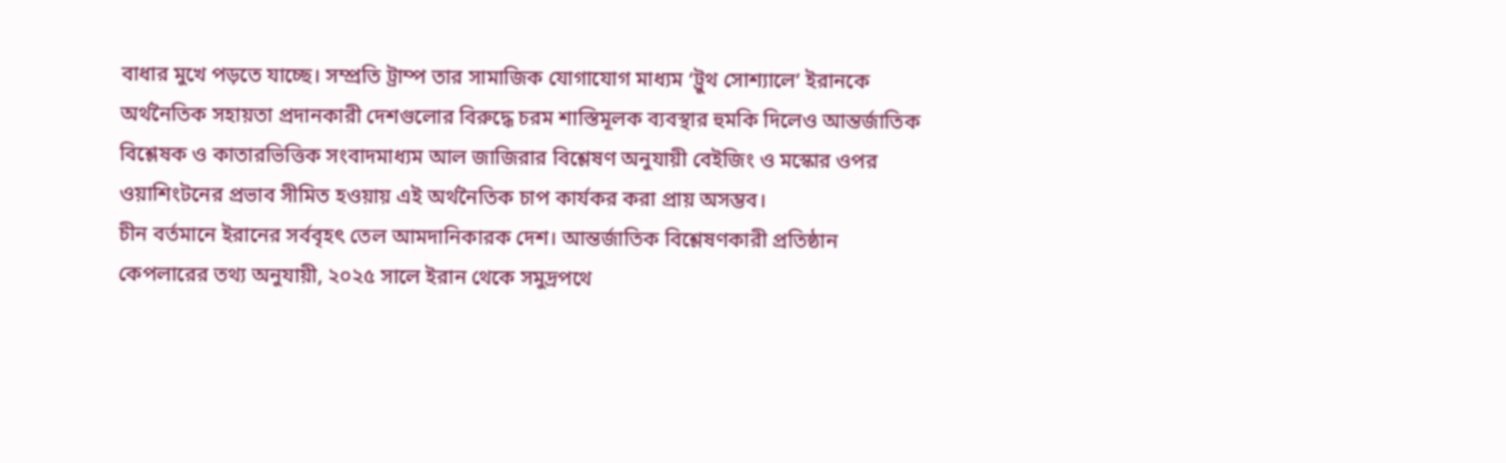বাধার মুখে পড়তে যাচ্ছে। সম্প্রতি ট্রাম্প তার সামাজিক যোগাযোগ মাধ্যম ‘ট্রুথ সোশ্যালে’ ইরানকে অর্থনৈতিক সহায়তা প্রদানকারী দেশগুলোর বিরুদ্ধে চরম শাস্তিমূলক ব্যবস্থার হুমকি দিলেও আন্তর্জাতিক বিশ্লেষক ও কাতারভিত্তিক সংবাদমাধ্যম আল জাজিরার বিশ্লেষণ অনুযায়ী বেইজিং ও মস্কোর ওপর ওয়াশিংটনের প্রভাব সীমিত হওয়ায় এই অর্থনৈতিক চাপ কার্যকর করা প্রায় অসম্ভব।
চীন বর্তমানে ইরানের সর্ববৃহৎ তেল আমদানিকারক দেশ। আন্তর্জাতিক বিশ্লেষণকারী প্রতিষ্ঠান কেপলারের তথ্য অনুযায়ী, ২০২৫ সালে ইরান থেকে সমুদ্রপথে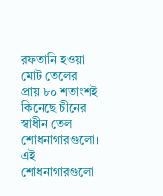রফতানি হওয়া মোট তেলের প্রায় ৮০ শতাংশই কিনেছে চীনের স্বাধীন তেল শোধনাগারগুলো। এই শোধনাগারগুলো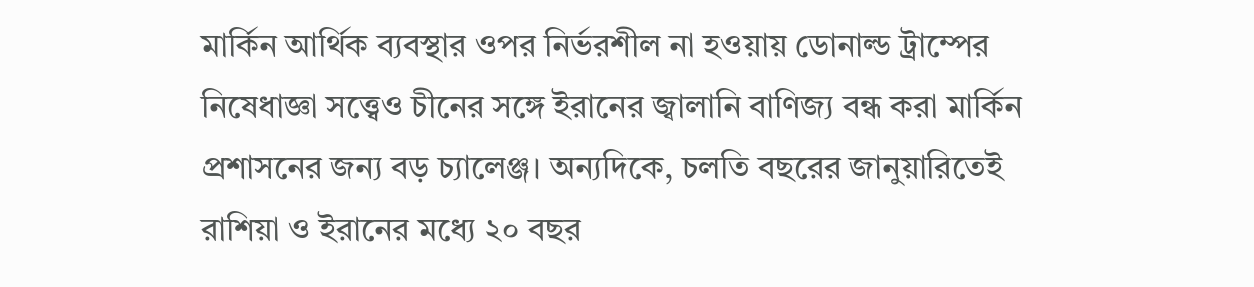মার্কিন আর্থিক ব্যবস্থার ওপর নির্ভরশীল না হওয়ায় ডোনাল্ড ট্রাম্পের নিষেধাজ্ঞা সত্ত্বেও চীনের সঙ্গে ইরানের জ্বালানি বাণিজ্য বন্ধ করা মার্কিন প্রশাসনের জন্য বড় চ্যালেঞ্জ। অন্যদিকে, চলতি বছরের জানুয়ারিতেই রাশিয়া ও ইরানের মধ্যে ২০ বছর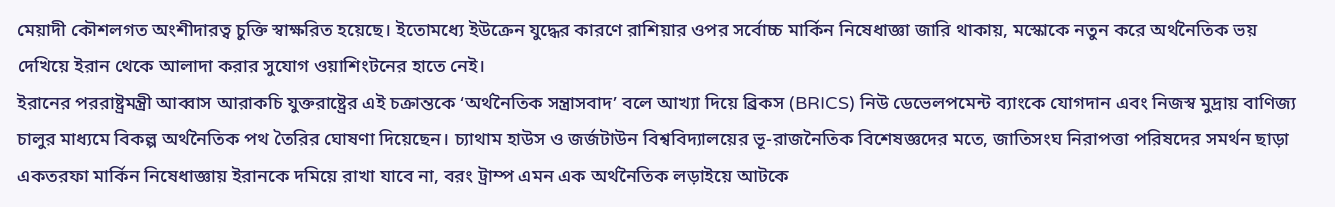মেয়াদী কৌশলগত অংশীদারত্ব চুক্তি স্বাক্ষরিত হয়েছে। ইতোমধ্যে ইউক্রেন যুদ্ধের কারণে রাশিয়ার ওপর সর্বোচ্চ মার্কিন নিষেধাজ্ঞা জারি থাকায়, মস্কোকে নতুন করে অর্থনৈতিক ভয় দেখিয়ে ইরান থেকে আলাদা করার সুযোগ ওয়াশিংটনের হাতে নেই।
ইরানের পররাষ্ট্রমন্ত্রী আব্বাস আরাকচি যুক্তরাষ্ট্রের এই চক্রান্তকে ‘অর্থনৈতিক সন্ত্রাসবাদ’ বলে আখ্যা দিয়ে ব্রিকস (BRICS) নিউ ডেভেলপমেন্ট ব্যাংকে যোগদান এবং নিজস্ব মুদ্রায় বাণিজ্য চালুর মাধ্যমে বিকল্প অর্থনৈতিক পথ তৈরির ঘোষণা দিয়েছেন। চ্যাথাম হাউস ও জর্জটাউন বিশ্ববিদ্যালয়ের ভূ-রাজনৈতিক বিশেষজ্ঞদের মতে, জাতিসংঘ নিরাপত্তা পরিষদের সমর্থন ছাড়া একতরফা মার্কিন নিষেধাজ্ঞায় ইরানকে দমিয়ে রাখা যাবে না, বরং ট্রাম্প এমন এক অর্থনৈতিক লড়াইয়ে আটকে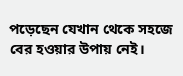পড়েছেন যেখান থেকে সহজে বের হওয়ার উপায় নেই।